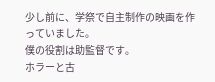少し前に、学祭で自主制作の映画を作っていました。
僕の役割は助監督です。
ホラーと古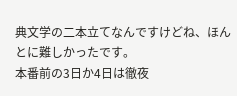典文学の二本立てなんですけどね、ほんとに難しかったです。
本番前の3日か4日は徹夜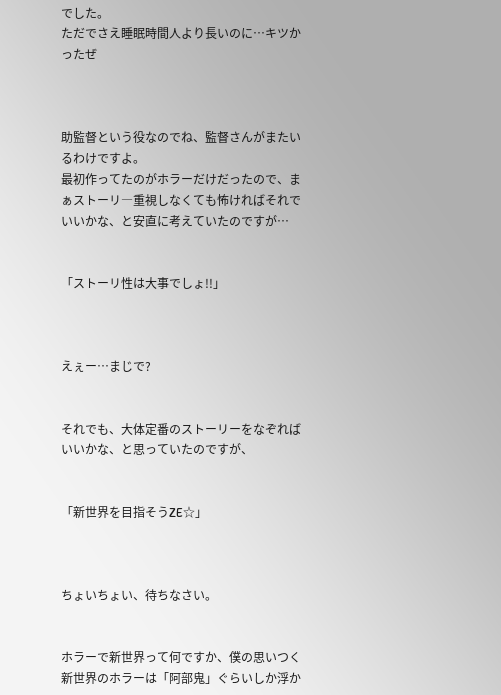でした。
ただでさえ睡眠時間人より長いのに…キツかったぜ



助監督という役なのでね、監督さんがまたいるわけですよ。
最初作ってたのがホラーだけだったので、まぁストーリ―重視しなくても怖ければそれでいいかな、と安直に考えていたのですが…


「ストーリ性は大事でしょ!!」



えぇー…まじで?


それでも、大体定番のストーリーをなぞればいいかな、と思っていたのですが、


「新世界を目指そうZE☆」



ちょいちょい、待ちなさい。


ホラーで新世界って何ですか、僕の思いつく新世界のホラーは「阿部鬼」ぐらいしか浮か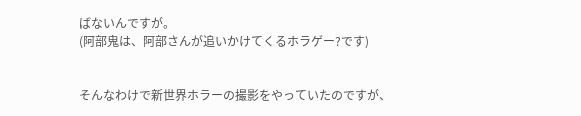ばないんですが。
(阿部鬼は、阿部さんが追いかけてくるホラゲー?です)


そんなわけで新世界ホラーの撮影をやっていたのですが、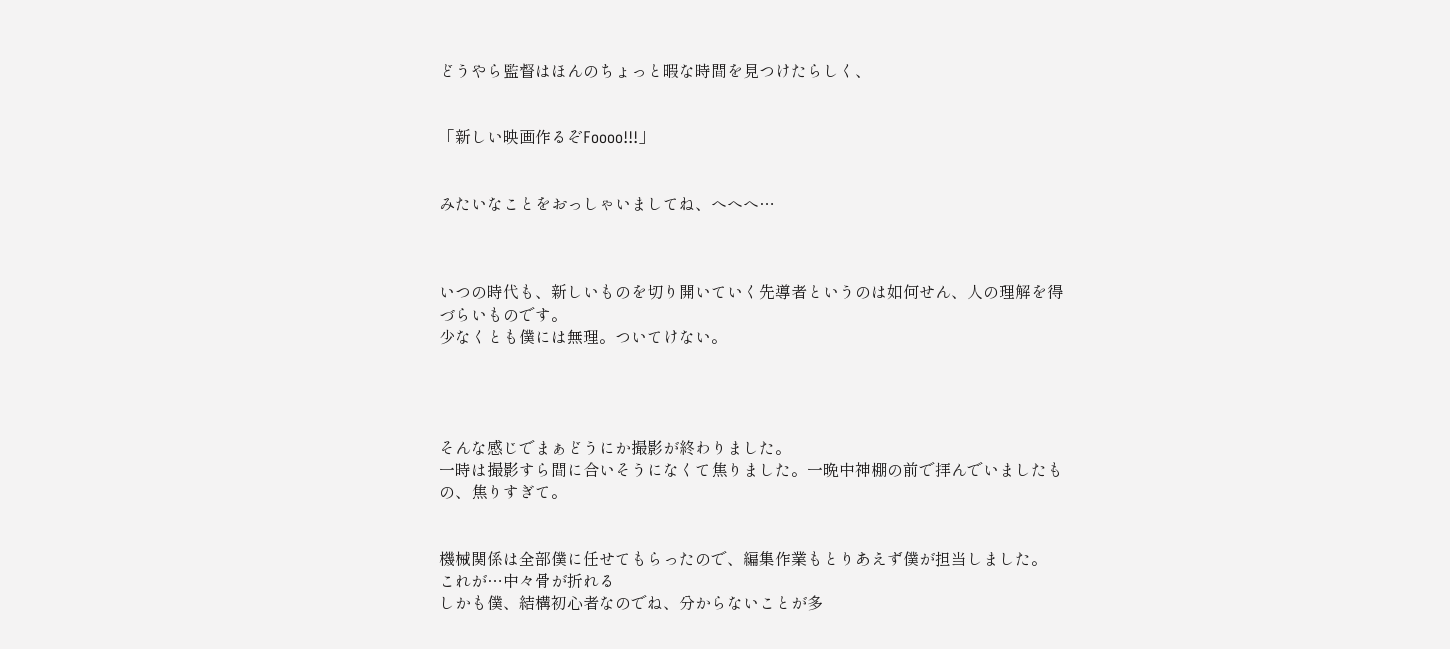どうやら監督はほんのちょっと暇な時間を見つけたらしく、


「新しい映画作るぞFoooo!!!」


みたいなことをおっしゃいましてね、へへへ…



いつの時代も、新しいものを切り開いていく先導者というのは如何せん、人の理解を得づらいものです。
少なくとも僕には無理。ついてけない。




そんな感じでまぁどうにか撮影が終わりました。
一時は撮影すら間に合いそうになくて焦りました。一晩中神棚の前で拝んでいましたもの、焦りすぎて。


機械関係は全部僕に任せてもらったので、編集作業もとりあえず僕が担当しました。
これが…中々骨が折れる
しかも僕、結構初心者なのでね、分からないことが多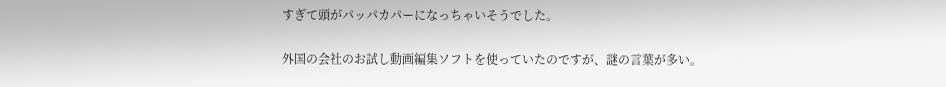すぎて頭がパッパカパーになっちゃいそうでした。

外国の会社のお試し動画編集ソフトを使っていたのですが、謎の言葉が多い。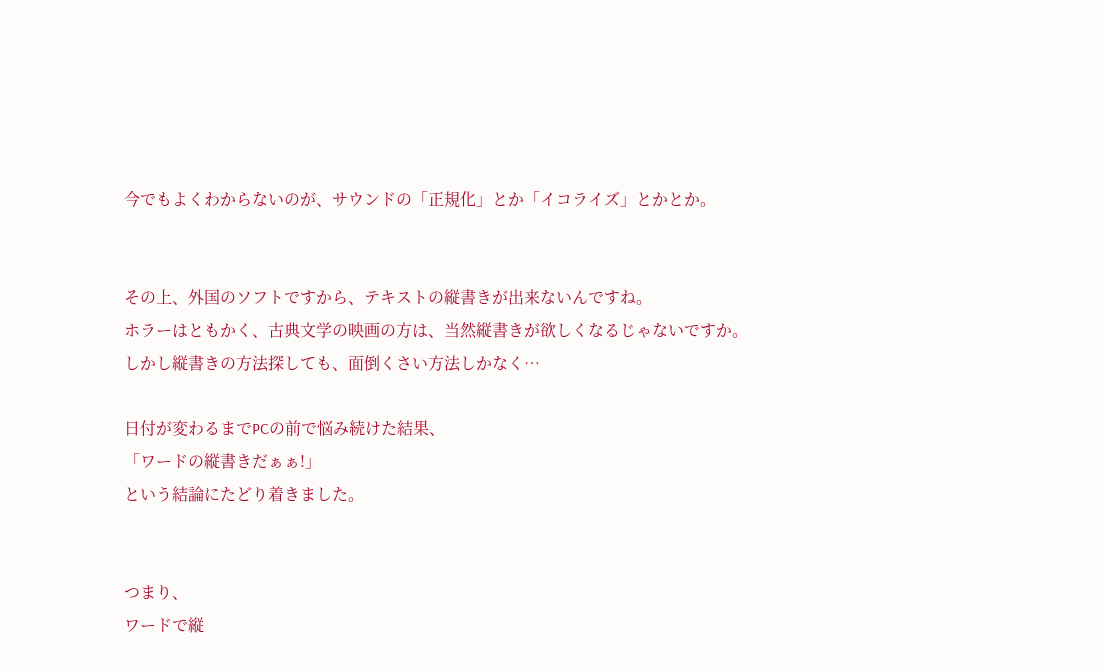今でもよくわからないのが、サウンドの「正規化」とか「イコライズ」とかとか。


その上、外国のソフトですから、テキストの縦書きが出来ないんですね。
ホラーはともかく、古典文学の映画の方は、当然縦書きが欲しくなるじゃないですか。
しかし縦書きの方法探しても、面倒くさい方法しかなく…

日付が変わるまでPCの前で悩み続けた結果、
「ワードの縦書きだぁぁ!」
という結論にたどり着きました。


つまり、
ワードで縦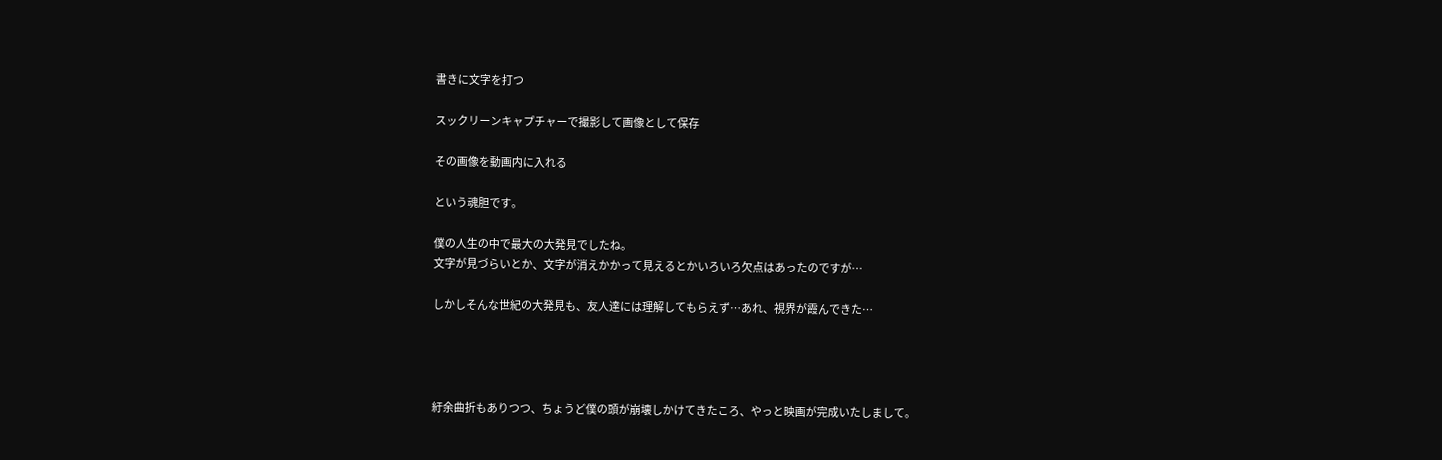書きに文字を打つ

スックリーンキャプチャーで撮影して画像として保存

その画像を動画内に入れる

という魂胆です。

僕の人生の中で最大の大発見でしたね。
文字が見づらいとか、文字が消えかかって見えるとかいろいろ欠点はあったのですが…

しかしそんな世紀の大発見も、友人達には理解してもらえず…あれ、視界が霞んできた…




紆余曲折もありつつ、ちょうど僕の頭が崩壊しかけてきたころ、やっと映画が完成いたしまして。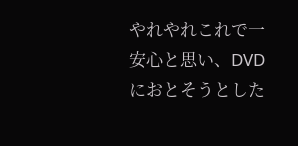やれやれこれで一安心と思い、DVDにおとそうとした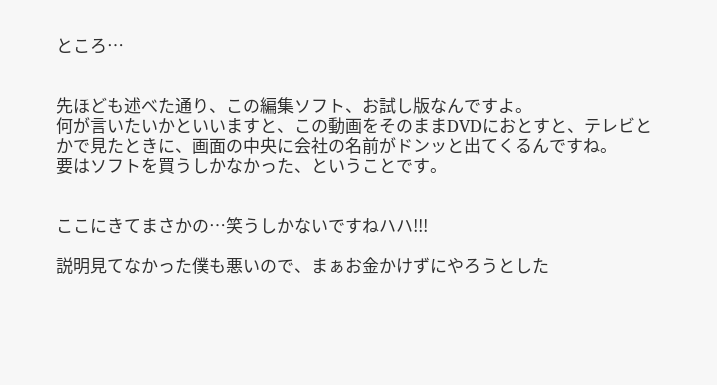ところ…


先ほども述べた通り、この編集ソフト、お試し版なんですよ。
何が言いたいかといいますと、この動画をそのままDVDにおとすと、テレビとかで見たときに、画面の中央に会社の名前がドンッと出てくるんですね。
要はソフトを買うしかなかった、ということです。


ここにきてまさかの…笑うしかないですねハハ!!!

説明見てなかった僕も悪いので、まぁお金かけずにやろうとした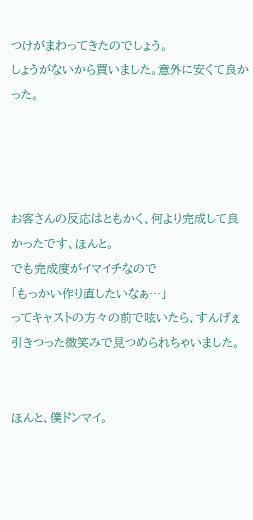つけがまわってきたのでしょう。
しょうがないから買いました。意外に安くて良かった。




お客さんの反応はともかく、何より完成して良かったです、ほんと。
でも完成度がイマイチなので
「もっかい作り直したいなぁ…」
ってキャストの方々の前で呟いたら、すんげぇ引きつった微笑みで見つめられちゃいました。


ほんと、僕ドンマイ。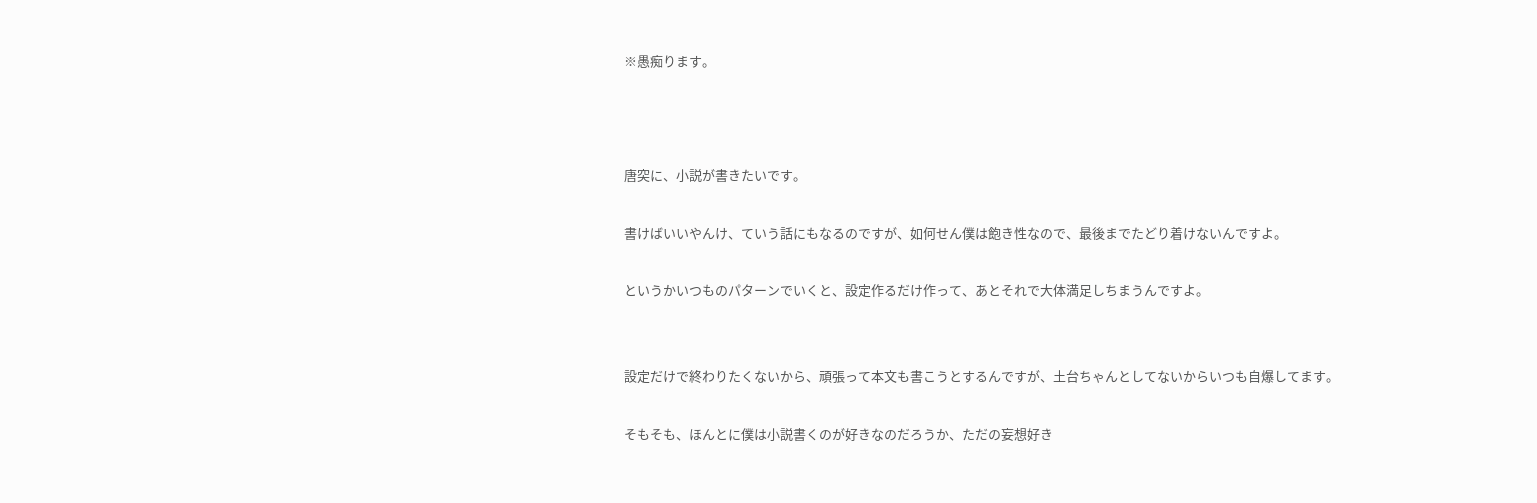※愚痴ります。



唐突に、小説が書きたいです。

書けばいいやんけ、ていう話にもなるのですが、如何せん僕は飽き性なので、最後までたどり着けないんですよ。

というかいつものパターンでいくと、設定作るだけ作って、あとそれで大体満足しちまうんですよ。


設定だけで終わりたくないから、頑張って本文も書こうとするんですが、土台ちゃんとしてないからいつも自爆してます。

そもそも、ほんとに僕は小説書くのが好きなのだろうか、ただの妄想好き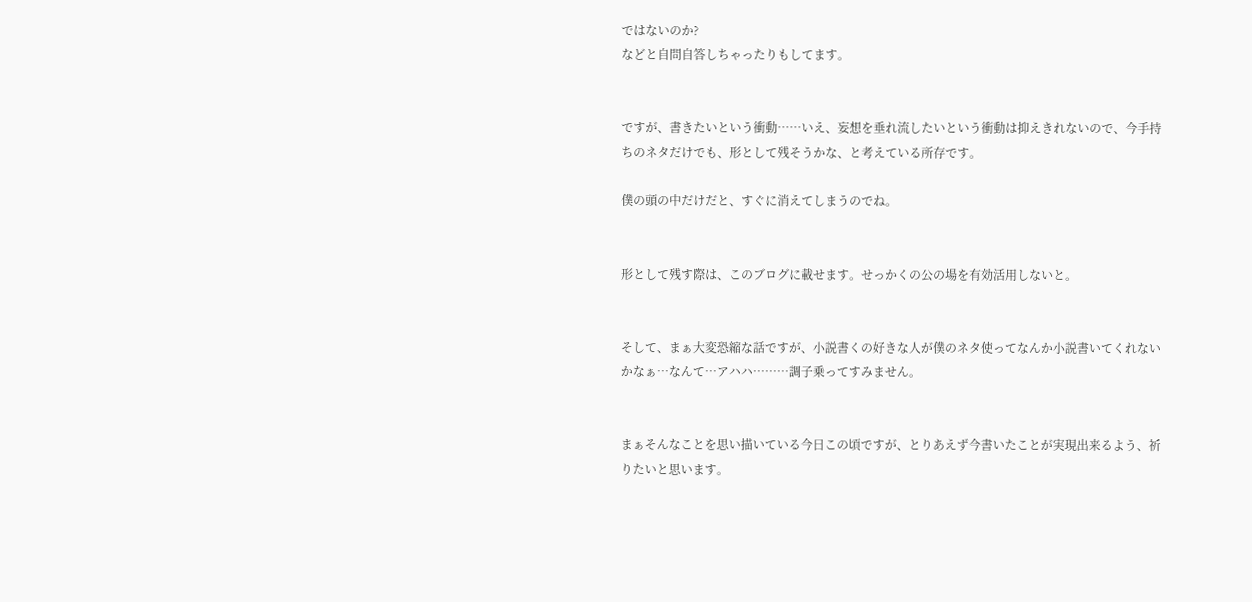ではないのか?
などと自問自答しちゃったりもしてます。


ですが、書きたいという衝動……いえ、妄想を垂れ流したいという衝動は抑えきれないので、今手持ちのネタだけでも、形として残そうかな、と考えている所存です。

僕の頭の中だけだと、すぐに消えてしまうのでね。


形として残す際は、このブログに載せます。せっかくの公の場を有効活用しないと。


そして、まぁ大変恐縮な話ですが、小説書くの好きな人が僕のネタ使ってなんか小説書いてくれないかなぁ…なんて…アハハ………調子乗ってすみません。


まぁそんなことを思い描いている今日この頃ですが、とりあえず今書いたことが実現出来るよう、祈りたいと思います。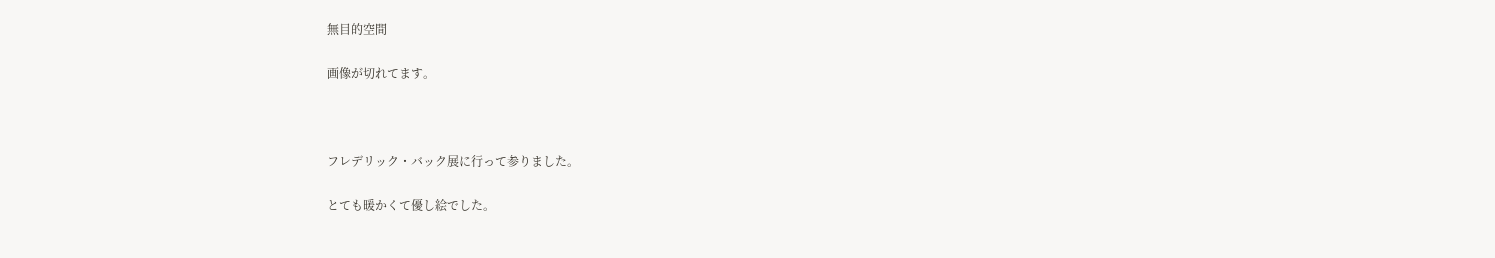無目的空間

画像が切れてます。



フレデリック・バック展に行って参りました。

とても暖かくて優し絵でした。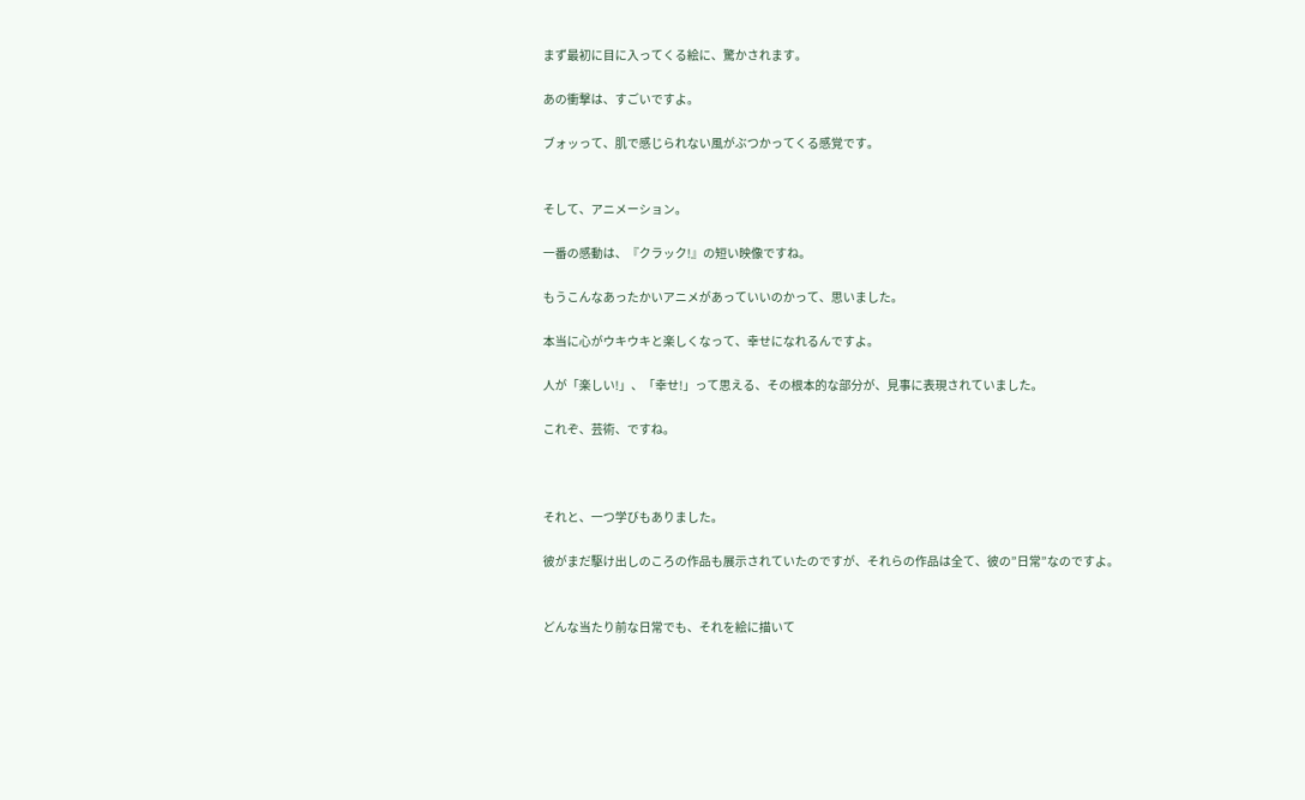まず最初に目に入ってくる絵に、驚かされます。

あの衝撃は、すごいですよ。

ブォッって、肌で感じられない風がぶつかってくる感覚です。


そして、アニメーション。

一番の感動は、『クラック!』の短い映像ですね。

もうこんなあったかいアニメがあっていいのかって、思いました。

本当に心がウキウキと楽しくなって、幸せになれるんですよ。

人が「楽しい!」、「幸せ!」って思える、その根本的な部分が、見事に表現されていました。

これぞ、芸術、ですね。



それと、一つ学びもありました。

彼がまだ駆け出しのころの作品も展示されていたのですが、それらの作品は全て、彼の”日常”なのですよ。


どんな当たり前な日常でも、それを絵に描いて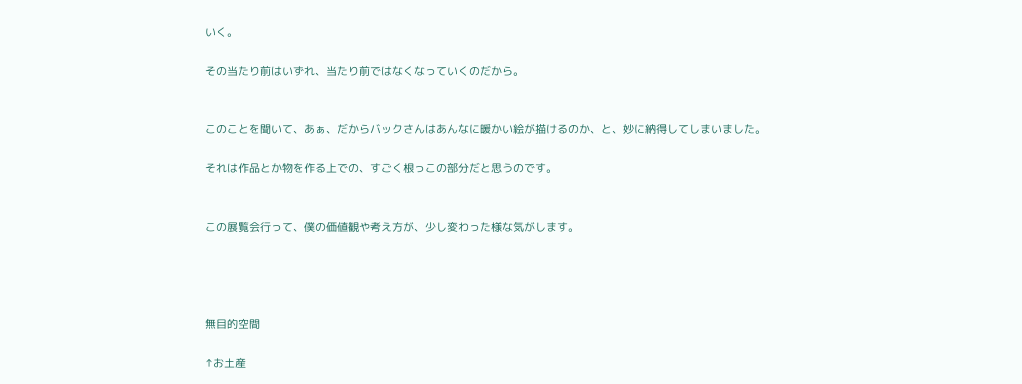いく。

その当たり前はいずれ、当たり前ではなくなっていくのだから。


このことを聞いて、あぁ、だからバックさんはあんなに暖かい絵が描けるのか、と、妙に納得してしまいました。

それは作品とか物を作る上での、すごく根っこの部分だと思うのです。


この展覧会行って、僕の価値観や考え方が、少し変わった様な気がします。




無目的空間

↑お土産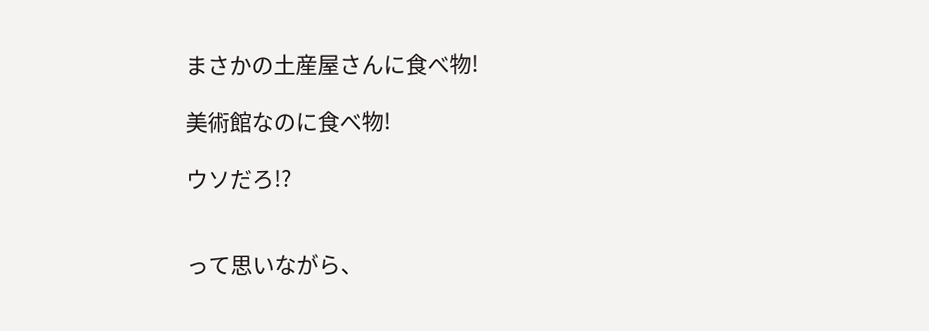まさかの土産屋さんに食べ物!

美術館なのに食べ物!

ウソだろ!?


って思いながら、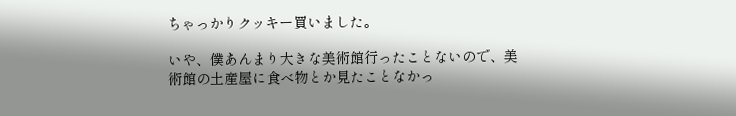ちゃっかりクッキー買いました。

いや、僕あんまり大きな美術館行ったことないので、美術館の土産屋に食べ物とか見たことなかっ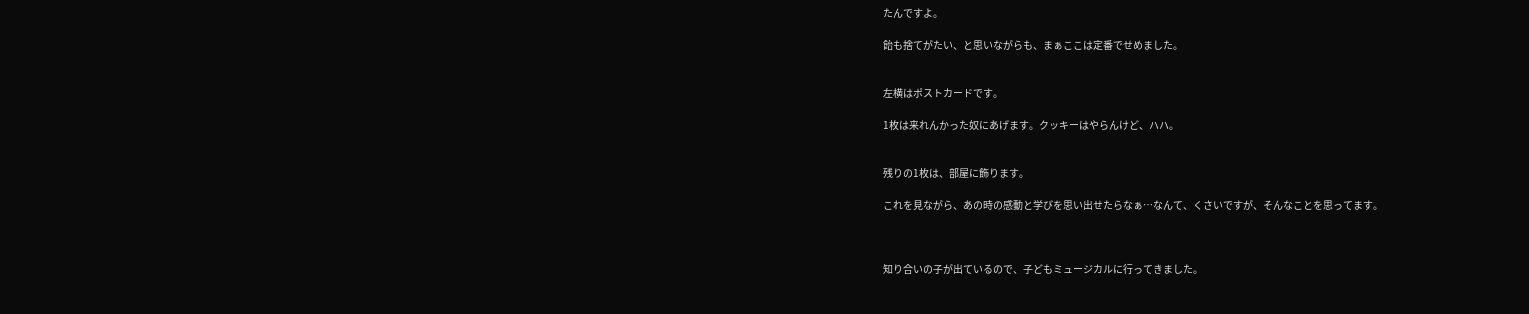たんですよ。

飴も捨てがたい、と思いながらも、まぁここは定番でせめました。


左横はポストカードです。

1枚は来れんかった奴にあげます。クッキーはやらんけど、ハハ。


残りの1枚は、部屋に飾ります。

これを見ながら、あの時の感動と学びを思い出せたらなぁ…なんて、くさいですが、そんなことを思ってます。



知り合いの子が出ているので、子どもミュージカルに行ってきました。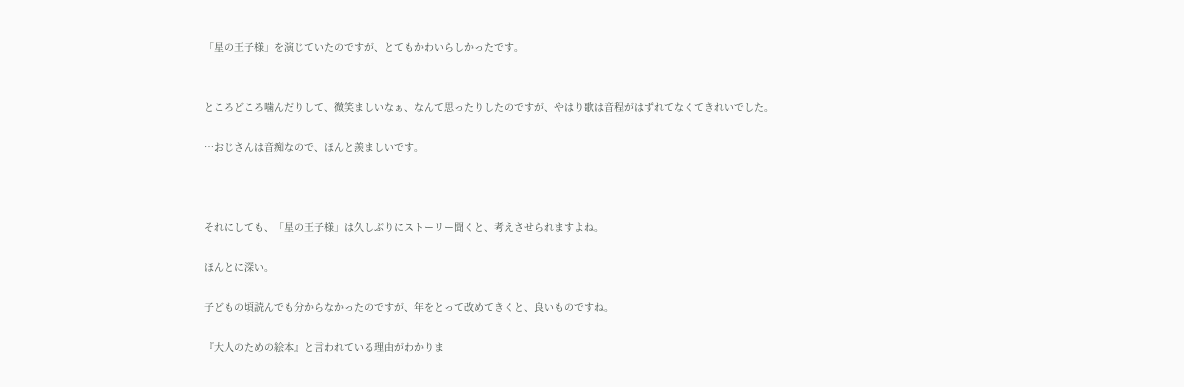「星の王子様」を演じていたのですが、とてもかわいらしかったです。


ところどころ噛んだりして、微笑ましいなぁ、なんて思ったりしたのですが、やはり歌は音程がはずれてなくてきれいでした。

…おじさんは音痴なので、ほんと羨ましいです。



それにしても、「星の王子様」は久しぶりにストーリー聞くと、考えさせられますよね。

ほんとに深い。

子どもの頃読んでも分からなかったのですが、年をとって改めてきくと、良いものですね。

『大人のための絵本』と言われている理由がわかりま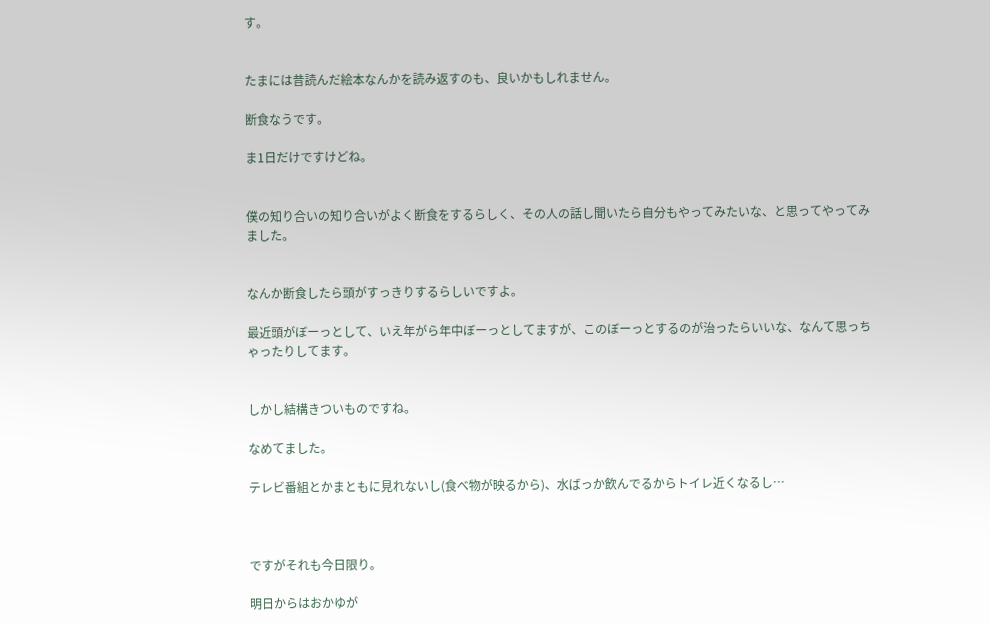す。


たまには昔読んだ絵本なんかを読み返すのも、良いかもしれません。

断食なうです。

ま1日だけですけどね。


僕の知り合いの知り合いがよく断食をするらしく、その人の話し聞いたら自分もやってみたいな、と思ってやってみました。


なんか断食したら頭がすっきりするらしいですよ。

最近頭がぼーっとして、いえ年がら年中ぼーっとしてますが、このぼーっとするのが治ったらいいな、なんて思っちゃったりしてます。


しかし結構きついものですね。

なめてました。

テレビ番組とかまともに見れないし(食べ物が映るから)、水ばっか飲んでるからトイレ近くなるし…



ですがそれも今日限り。

明日からはおかゆが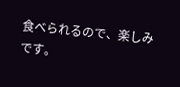食べられるので、楽しみです。